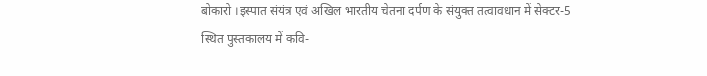बोकारो ।इस्पात संयंत्र एवं अखिल भारतीय चेतना दर्पण के संयुक्त तत्वावधान में सेक्टर-5 स्थित पुस्तकालय में कवि-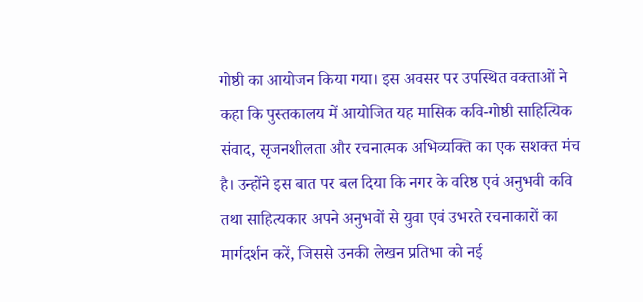गोष्ठी का आयोजन किया गया। इस अवसर पर उपस्थित वक्ताओं ने कहा कि पुस्तकालय में आयोजित यह मासिक कवि-गोष्ठी साहित्यिक संवाद, सृजनशीलता और रचनात्मक अभिव्यक्ति का एक सशक्त मंच है। उन्होंने इस बात पर बल दिया कि नगर के वरिष्ठ एवं अनुभवी कवि तथा साहित्यकार अपने अनुभवों से युवा एवं उभरते रचनाकारों का मार्गदर्शन करें, जिससे उनकी लेखन प्रतिभा को नई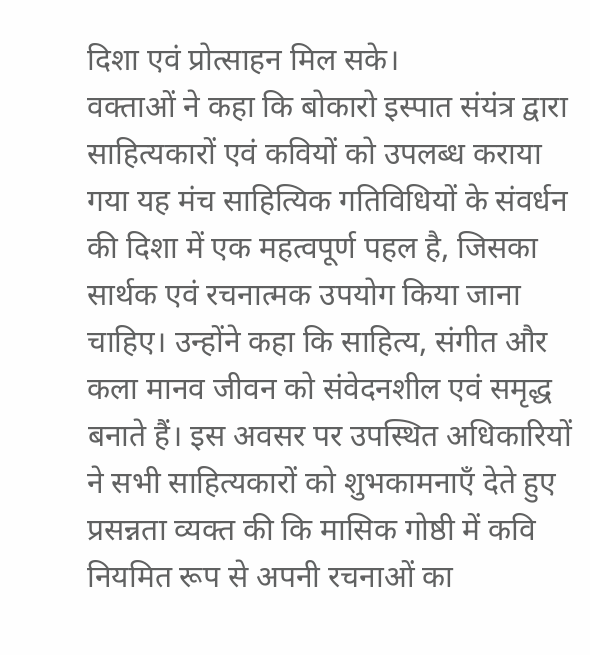दिशा एवं प्रोत्साहन मिल सके।
वक्ताओं ने कहा कि बोकारो इस्पात संयंत्र द्वारा साहित्यकारों एवं कवियों को उपलब्ध कराया गया यह मंच साहित्यिक गतिविधियों के संवर्धन की दिशा में एक महत्वपूर्ण पहल है, जिसका सार्थक एवं रचनात्मक उपयोग किया जाना चाहिए। उन्होंने कहा कि साहित्य, संगीत और कला मानव जीवन को संवेदनशील एवं समृद्ध बनाते हैं। इस अवसर पर उपस्थित अधिकारियों ने सभी साहित्यकारों को शुभकामनाएँ देते हुए प्रसन्नता व्यक्त की कि मासिक गोष्ठी में कवि नियमित रूप से अपनी रचनाओं का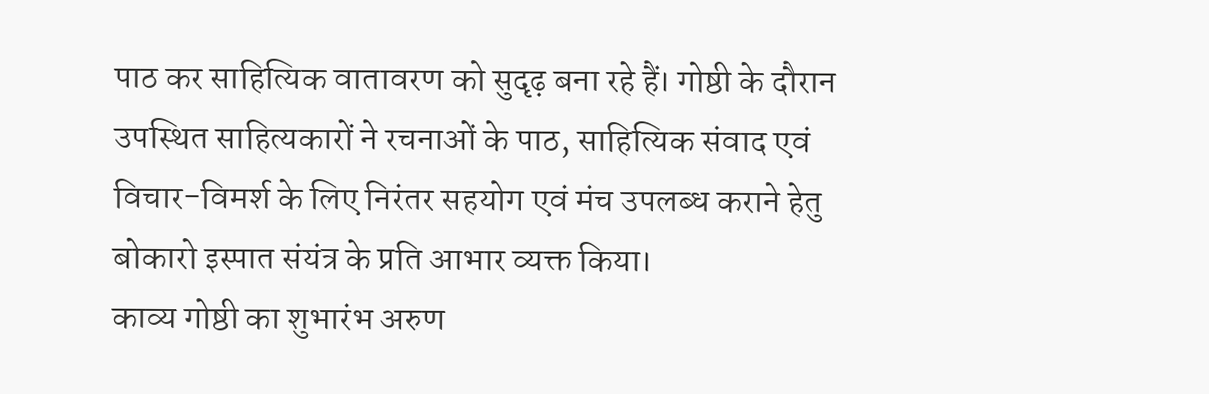पाठ कर साहित्यिक वातावरण को सुदृढ़ बना रहे हैं। गोष्ठी के दौरान उपस्थित साहित्यकारों ने रचनाओं के पाठ, साहित्यिक संवाद एवं विचार-विमर्श के लिए निरंतर सहयोग एवं मंच उपलब्ध कराने हेतु बोकारो इस्पात संयंत्र के प्रति आभार व्यक्त किया।
काव्य गोष्ठी का शुभारंभ अरुण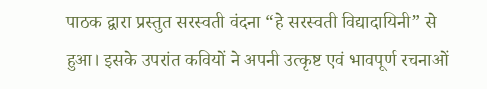पाठक द्वारा प्रस्तुत सरस्वती वंदना “हे सरस्वती विद्यादायिनी” से हुआ। इसके उपरांत कवियों ने अपनी उत्कृष्ट एवं भावपूर्ण रचनाओं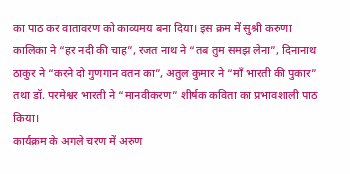का पाठ कर वातावरण को काव्यमय बना दिया। इस क्रम में सुश्री करुणा कालिका ने “हर नदी की चाह”, रजत नाथ ने “तब तुम समझ लेना”, दिनानाथ ठाकुर ने “करने दो गुणगान वतन का”, अतुल कुमार ने “माँ भारती की पुकार” तथा डॉ. परमेश्वर भारती ने “मानवीकरण” शीर्षक कविता का प्रभावशाली पाठ किया।
कार्यक्रम के अगले चरण में अरुण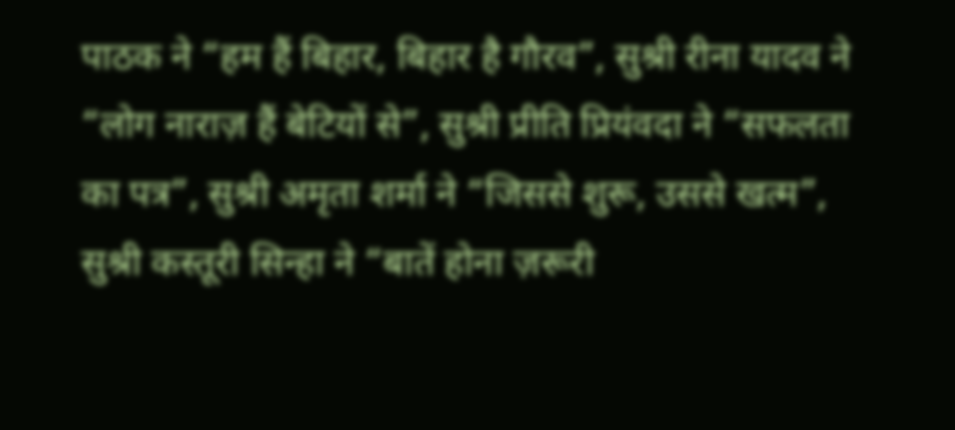पाठक ने “हम हैं बिहार, बिहार है गौरव”, सुश्री रीना यादव ने “लोग नाराज़ हैं बेटियों से”, सुश्री प्रीति प्रियंवदा ने “सफलता का पत्र”, सुश्री अमृता शर्मा ने “जिससे शुरू, उससे खत्म”, सुश्री कस्तूरी सिन्हा ने “बातें होना ज़रूरी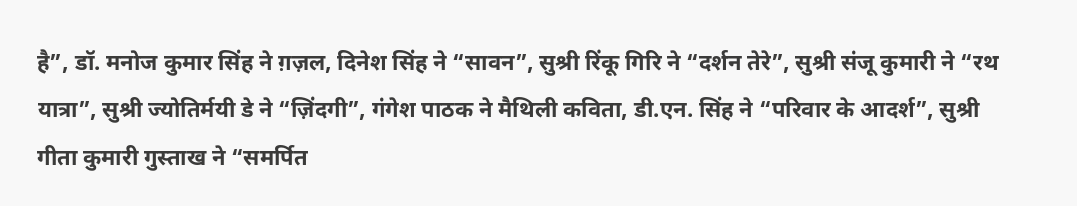है”, डॉ. मनोज कुमार सिंह ने ग़ज़ल, दिनेश सिंह ने “सावन”, सुश्री रिंकू गिरि ने “दर्शन तेरे”, सुश्री संजू कुमारी ने “रथ यात्रा”, सुश्री ज्योतिर्मयी डे ने “ज़िंदगी”, गंगेश पाठक ने मैथिली कविता, डी.एन. सिंह ने “परिवार के आदर्श”, सुश्री गीता कुमारी गुस्ताख ने “समर्पित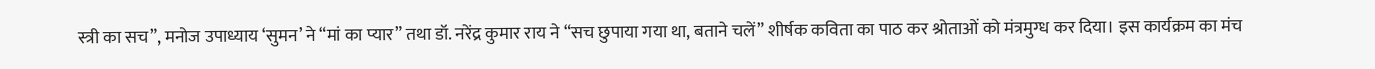स्त्री का सच”, मनोज उपाध्याय ‘सुमन’ ने “मां का प्यार” तथा डॉ. नरेंद्र कुमार राय ने “सच छुपाया गया था, बताने चलें” शीर्षक कविता का पाठ कर श्रोताओं को मंत्रमुग्ध कर दिया। इस कार्यक्रम का मंच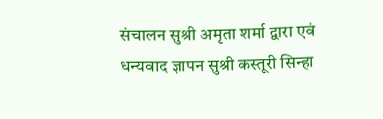संचालन सुश्री अमृता शर्मा द्वारा एवं धन्यवाद ज्ञापन सुश्री कस्तूरी सिन्हा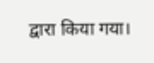द्वारा किया गया।